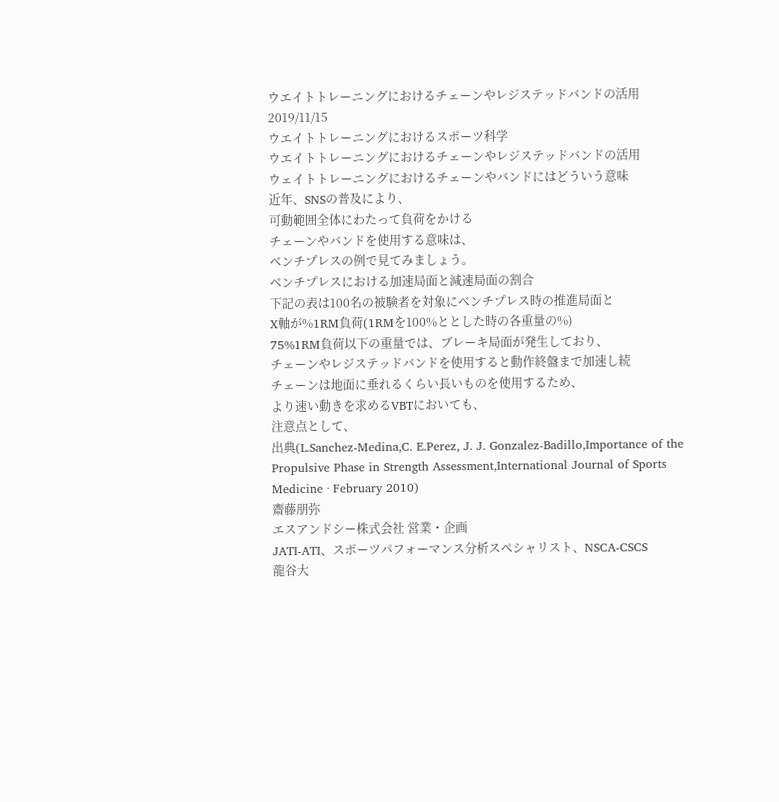ウエイトトレーニングにおけるチェーンやレジステッドバンドの活用
2019/11/15
ウエイトトレーニングにおけるスポーツ科学
ウエイトトレーニングにおけるチェーンやレジステッドバンドの活用
ウェイトトレーニングにおけるチェーンやバンドにはどういう意味
近年、SNSの普及により、
可動範囲全体にわたって負荷をかける
チェーンやバンドを使用する意味は、
ベンチプレスの例で見てみましょう。
ベンチプレスにおける加速局面と減速局面の割合
下記の表は100名の被験者を対象にベンチプレス時の推進局面と
X軸が%1RM負荷(1RMを100%ととした時の各重量の%)
75%1RM負荷以下の重量では、ブレーキ局面が発生しており、
チェーンやレジステッドバンドを使用すると動作終盤まで加速し続
チェーンは地面に垂れるくらい長いものを使用するため、
より速い動きを求めるVBTにおいても、
注意点として、
出典(L.Sanchez-Medina,C. E.Perez, J. J. Gonzalez-Badillo,Importance of the Propulsive Phase in Strength Assessment,International Journal of Sports Medicine · February 2010)
齋藤朋弥
エスアンドシー株式会社 営業・企画
JATI-ATI、スポーツパフォーマンス分析スペシャリスト、NSCA-CSCS
龍谷大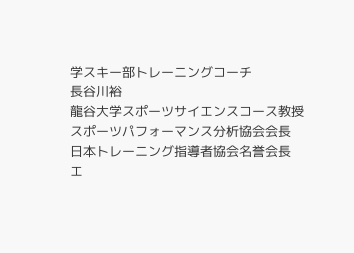学スキー部トレーニングコーチ
長谷川裕
龍谷大学スポーツサイエンスコース教授
スポーツパフォーマンス分析協会会長
日本トレーニング指導者協会名誉会長
エ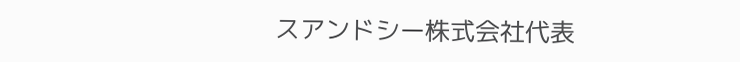スアンドシー株式会社代表